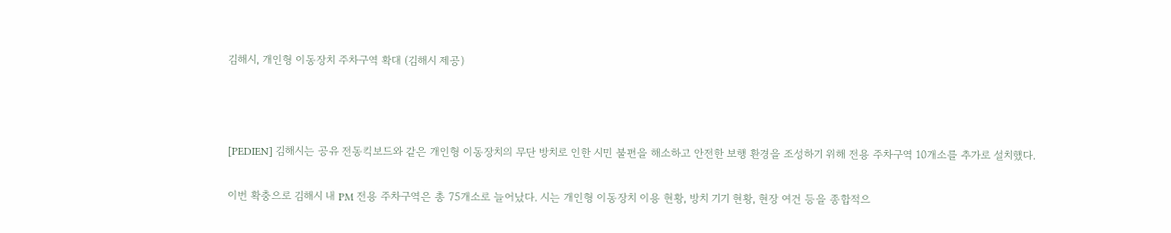김해시, 개인형 이동장치 주차구역 확대 (김해시 제공)



[PEDIEN] 김해시는 공유 전동킥보드와 같은 개인형 이동장치의 무단 방치로 인한 시민 불편을 해소하고 안전한 보행 환경을 조성하기 위해 전용 주차구역 10개소를 추가로 설치했다.

이번 확충으로 김해시 내 PM 전용 주차구역은 총 75개소로 늘어났다. 시는 개인형 이동장치 이용 현황, 방치 기기 현황, 현장 여건 등을 종합적으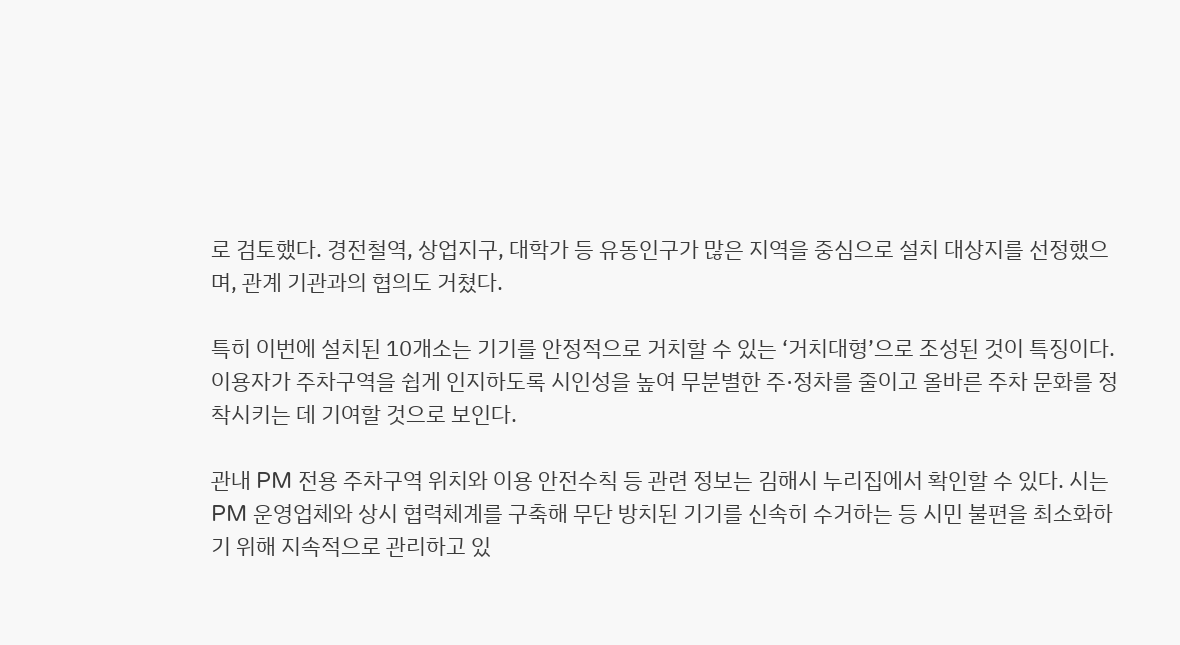로 검토했다. 경전철역, 상업지구, 대학가 등 유동인구가 많은 지역을 중심으로 설치 대상지를 선정했으며, 관계 기관과의 협의도 거쳤다.

특히 이번에 설치된 10개소는 기기를 안정적으로 거치할 수 있는 ‘거치대형’으로 조성된 것이 특징이다. 이용자가 주차구역을 쉽게 인지하도록 시인성을 높여 무분별한 주·정차를 줄이고 올바른 주차 문화를 정착시키는 데 기여할 것으로 보인다.

관내 PM 전용 주차구역 위치와 이용 안전수칙 등 관련 정보는 김해시 누리집에서 확인할 수 있다. 시는 PM 운영업체와 상시 협력체계를 구축해 무단 방치된 기기를 신속히 수거하는 등 시민 불편을 최소화하기 위해 지속적으로 관리하고 있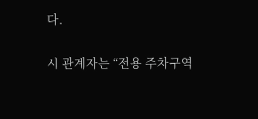다.

시 관계자는 “전용 주차구역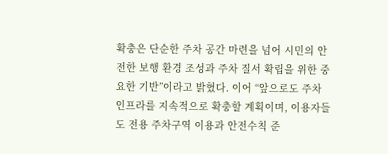확충은 단순한 주차 공간 마련을 넘어 시민의 안전한 보행 환경 조성과 주차 질서 확립을 위한 중요한 기반”이라고 밝혔다. 이어 “앞으로도 주차 인프라를 지속적으로 확충할 계획이며, 이용자들도 전용 주차구역 이용과 안전수칙 준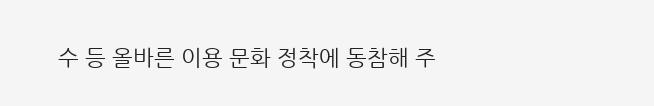수 등 올바른 이용 문화 정착에 동참해 주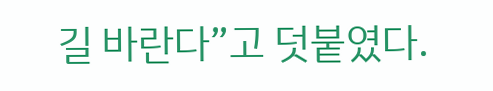길 바란다”고 덧붙였다.